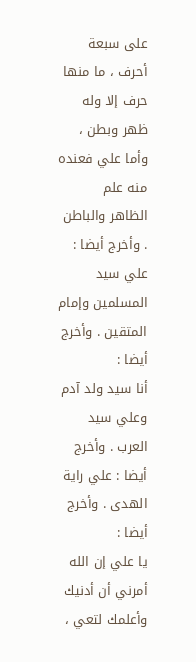على سبعة أحرف ، ما منها حرف إلا وله ظهر وبطن ، وأما علي فعنده منه علم
الظاهر والباطن . وأخرج أيضا : علي سيد المسلمين وإمام المتقين . وأخرج أيضا :
أنا سيد ولد آدم وعلي سيد العرب . وأخرج أيضا : علي راية الهدى . وأخرج أيضا :
يا علي إن الله أمرني أن أدنيك وأعلمك لتعي ،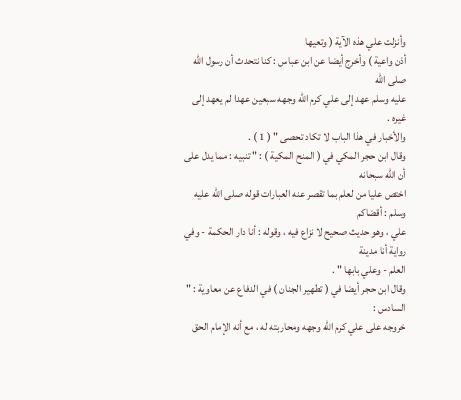وأنزلت علي هذه الآية ( وتعيها
أذن واعية ) وأخرج أيضا عن ابن عباس : كنا نتحدث أن رسول الله صلى الله
عليه وسلم عهد إلى علي كرم الله وجهه سبعين عهدا لم يعهد إلى غيره .
والأخبار في هذا الباب لا تكاد تحصى " ( 1 ) .
وقال ابن حجر المكي في ( المنح المكية ) : " تنبيه : مما يدل على أن الله سبحانه
اختص عليا من لعلم بما تقصر عنه العبارات قوله صلى الله عليه وسلم : أقضاكم
علي ، وهو حديث صحيح لا نزاع فيه ، وقوله : أنا دار الحكمة - وفي رواية أنا مدينة
العلم - وعلي بابها " .
وقال ابن حجر أيضا في ( تطهير الجنان ) في الدفاع عن معاوية : " السادس :
خروجه على علي كرم الله وجهه ومحاربته له ، مع أنه الإمام الحق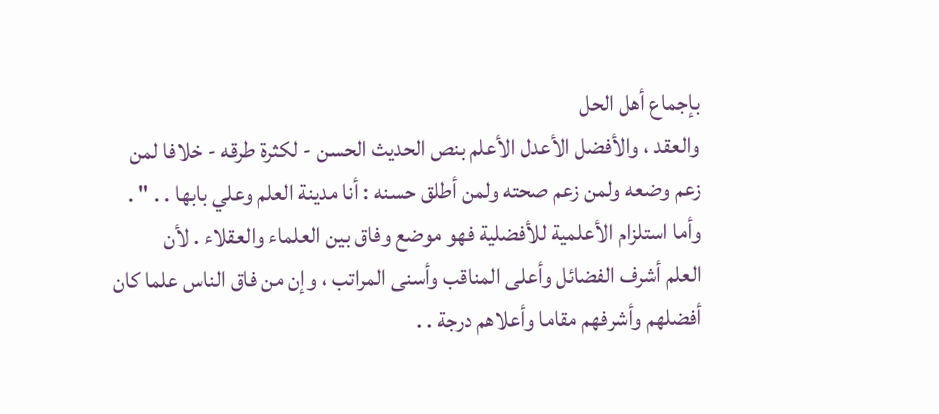بإجماع أهل الحل
والعقد ، والأفضل الأعدل الأعلم بنص الحديث الحسن - لكثرة طرقه - خلافا لمن
زعم وضعه ولمن زعم صحته ولمن أطلق حسنه : أنا مدينة العلم وعلي بابها . . " .
وأما استلزام الأعلمية للأفضلية فهو موضع وفاق بين العلماء والعقلاء . لأن
العلم أشرف الفضائل وأعلى المناقب وأسنى المراتب ، وإن من فاق الناس علما كان
أفضلهم وأشرفهم مقاما وأعلاهم درجة . .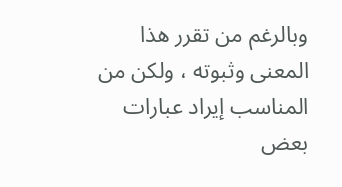وبالرغم من تقرر هذا المعنى وثبوته ، ولكن من المناسب إيراد عبارات
بعض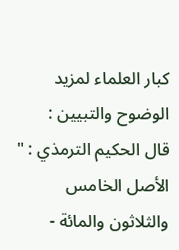كبار العلماء لمزيد الوضوح والتبيين :
قال الحكيم الترمذي : " الأصل الخامس والثلاثون والمائة -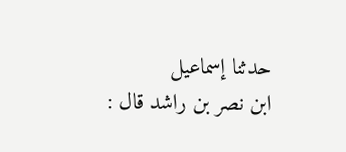حدثنا إسماعيل
ابن نصر بن راشد قال :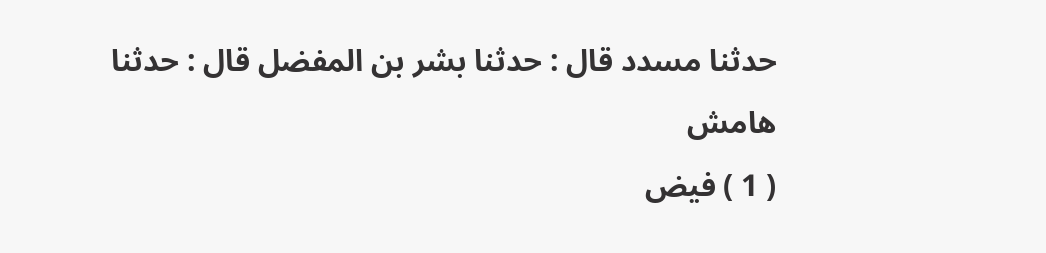حدثنا مسدد قال : حدثنا بشر بن المفضل قال : حدثنا
هامش
( 1 ) فيض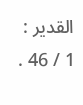القدير : 1 / 46 .